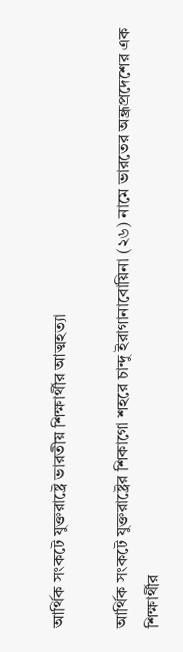আর্থিক সংকটে যুক্তরাষ্ট্রে ভারতীয় শিক্ষার্থীর আত্মহত্যা

আর্থিক সংকটে যুক্তরাষ্ট্রের শিকাগো শহরে চান্দু ইরাগানাবোয়িনা (২৬) নামে ভারতের অন্ধ্রপ্রদেশের এক শিক্ষার্থীর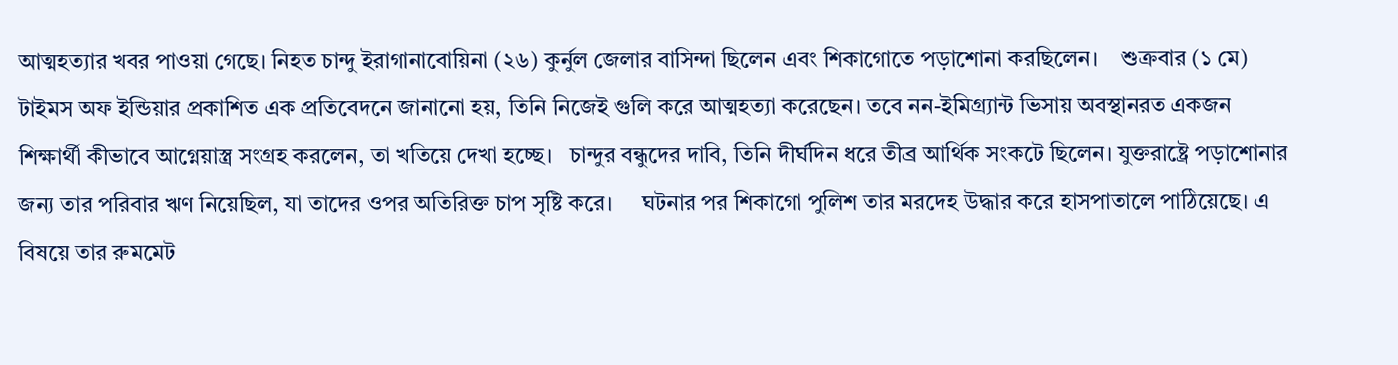আত্মহত্যার খবর পাওয়া গেছে। নিহত চান্দু ইরাগানাবোয়িনা (২৬) কুর্নুল জেলার বাসিন্দা ছিলেন এবং শিকাগোতে পড়াশোনা করছিলেন।    শুক্রবার (১ মে) টাইমস অফ ইন্ডিয়ার প্রকাশিত এক প্রতিবেদনে জানানো হয়, তিনি নিজেই গুলি করে আত্মহত্যা করেছেন। তবে নন-ইমিগ্র্যান্ট ভিসায় অবস্থানরত একজন শিক্ষার্থী কীভাবে আগ্নেয়াস্ত্র সংগ্রহ করলেন, তা খতিয়ে দেখা হচ্ছে।   চান্দুর বন্ধুদের দাবি, তিনি দীর্ঘদিন ধরে তীব্র আর্থিক সংকটে ছিলেন। যুক্তরাষ্ট্রে পড়াশোনার জন্য তার পরিবার ঋণ নিয়েছিল, যা তাদের ওপর অতিরিক্ত চাপ সৃষ্টি করে।     ঘটনার পর শিকাগো পুলিশ তার মরদেহ উদ্ধার করে হাসপাতালে পাঠিয়েছে। এ বিষয়ে তার রুমমেট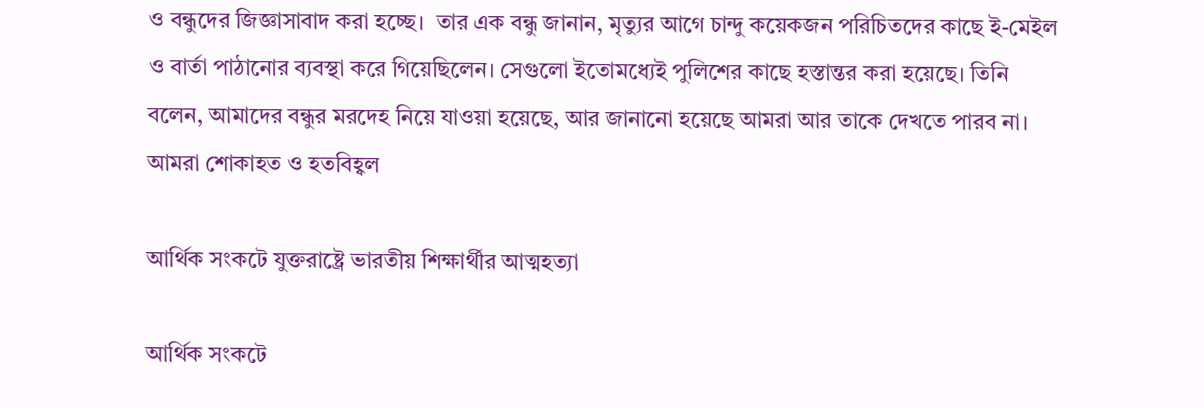ও বন্ধুদের জিজ্ঞাসাবাদ করা হচ্ছে।  তার এক বন্ধু জানান, মৃত্যুর আগে চান্দু কয়েকজন পরিচিতদের কাছে ই-মেইল ও বার্তা পাঠানোর ব্যবস্থা করে গিয়েছিলেন। সেগুলো ইতোমধ্যেই পুলিশের কাছে হস্তান্তর করা হয়েছে। তিনি বলেন, আমাদের বন্ধুর মরদেহ নিয়ে যাওয়া হয়েছে, আর জানানো হয়েছে আমরা আর তাকে দেখতে পারব না। আমরা শোকাহত ও হতবিহ্বল

আর্থিক সংকটে যুক্তরাষ্ট্রে ভারতীয় শিক্ষার্থীর আত্মহত্যা

আর্থিক সংকটে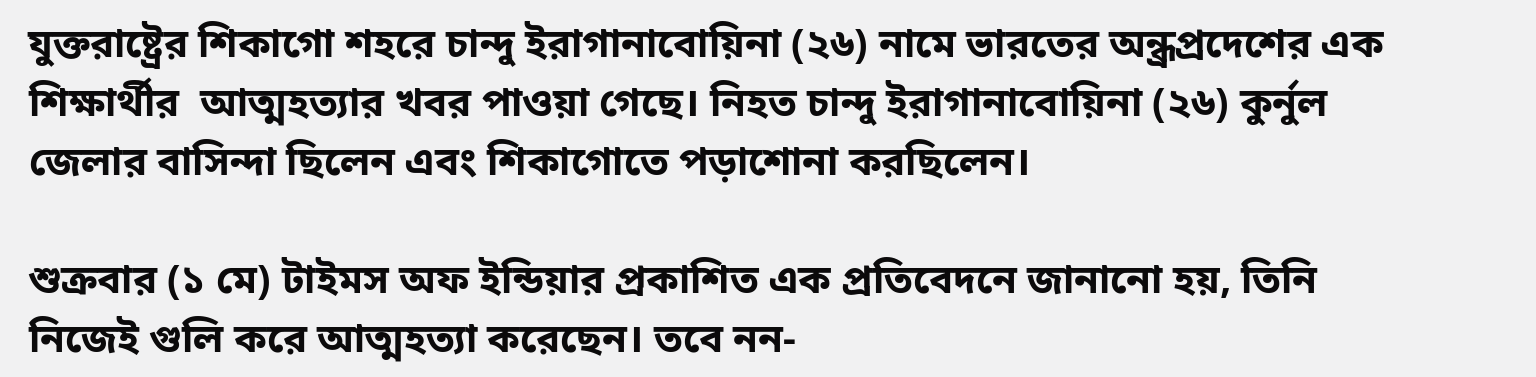যুক্তরাষ্ট্রের শিকাগো শহরে চান্দু ইরাগানাবোয়িনা (২৬) নামে ভারতের অন্ধ্রপ্রদেশের এক শিক্ষার্থীর  আত্মহত্যার খবর পাওয়া গেছে। নিহত চান্দু ইরাগানাবোয়িনা (২৬) কুর্নুল জেলার বাসিন্দা ছিলেন এবং শিকাগোতে পড়াশোনা করছিলেন।

শুক্রবার (১ মে) টাইমস অফ ইন্ডিয়ার প্রকাশিত এক প্রতিবেদনে জানানো হয়, তিনি নিজেই গুলি করে আত্মহত্যা করেছেন। তবে নন-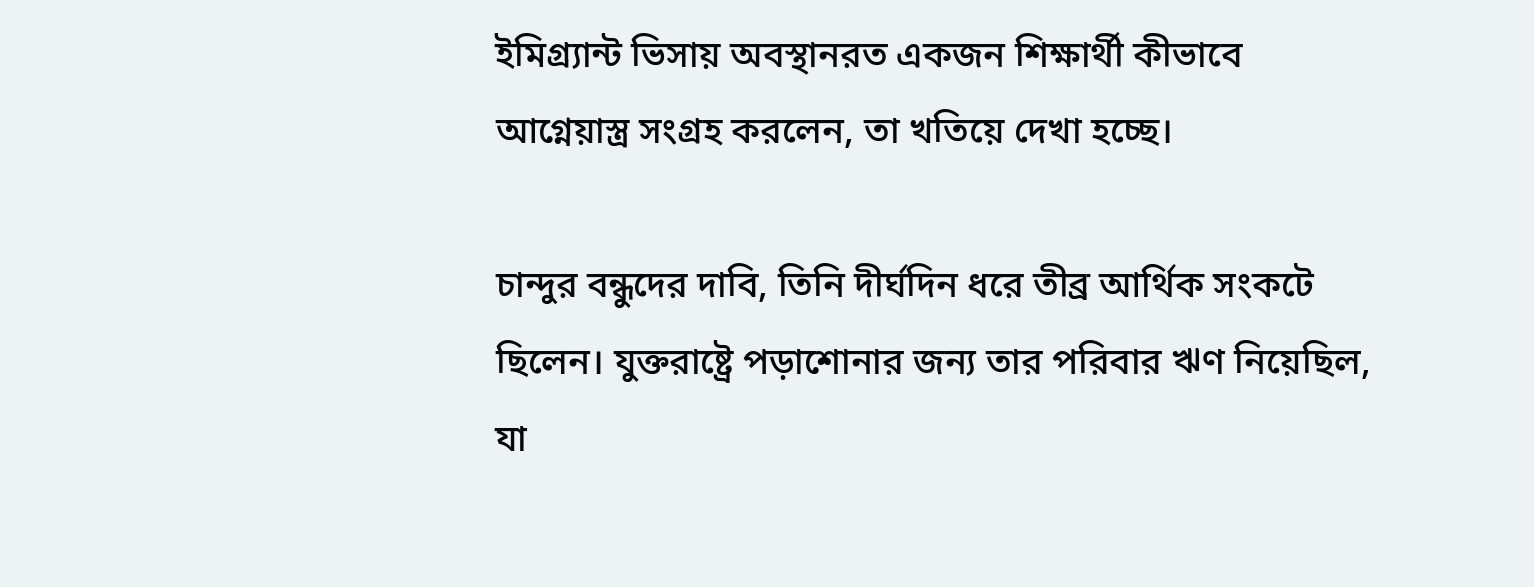ইমিগ্র্যান্ট ভিসায় অবস্থানরত একজন শিক্ষার্থী কীভাবে আগ্নেয়াস্ত্র সংগ্রহ করলেন, তা খতিয়ে দেখা হচ্ছে।

চান্দুর বন্ধুদের দাবি, তিনি দীর্ঘদিন ধরে তীব্র আর্থিক সংকটে ছিলেন। যুক্তরাষ্ট্রে পড়াশোনার জন্য তার পরিবার ঋণ নিয়েছিল, যা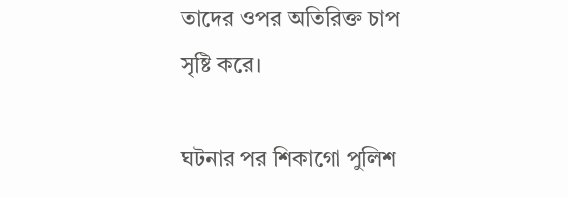তাদের ওপর অতিরিক্ত চাপ সৃষ্টি করে।

ঘটনার পর শিকাগো পুলিশ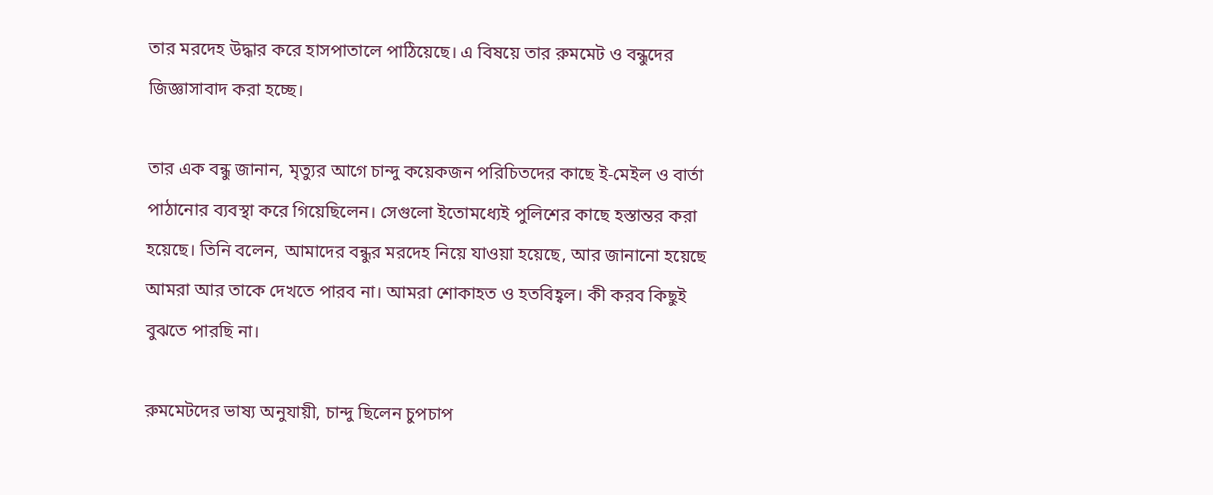তার মরদেহ উদ্ধার করে হাসপাতালে পাঠিয়েছে। এ বিষয়ে তার রুমমেট ও বন্ধুদের জিজ্ঞাসাবাদ করা হচ্ছে।

তার এক বন্ধু জানান, মৃত্যুর আগে চান্দু কয়েকজন পরিচিতদের কাছে ই-মেইল ও বার্তা পাঠানোর ব্যবস্থা করে গিয়েছিলেন। সেগুলো ইতোমধ্যেই পুলিশের কাছে হস্তান্তর করা হয়েছে। তিনি বলেন, আমাদের বন্ধুর মরদেহ নিয়ে যাওয়া হয়েছে, আর জানানো হয়েছে আমরা আর তাকে দেখতে পারব না। আমরা শোকাহত ও হতবিহ্বল। কী করব কিছুই বুঝতে পারছি না।

রুমমেটদের ভাষ্য অনুযায়ী, চান্দু ছিলেন চুপচাপ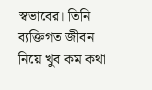স্বভাবের। তিনি ব্যক্তিগত জীবন নিয়ে খুব কম কথা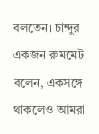বলতেন। চান্দুর একজন রুমমেট বলেন, একসঙ্গে থাকলেও আমরা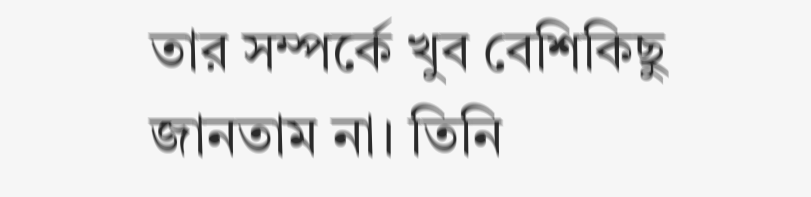তার সম্পর্কে খুব বেশিকিছু জানতাম না। তিনি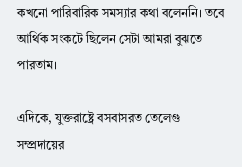কখনো পারিবারিক সমস্যার কথা বলেননি। তবে আর্থিক সংকটে ছিলেন সেটা আমরা বুঝতে পারতাম।

এদিকে, যুক্তরাষ্ট্রে বসবাসরত তেলেগু সম্প্রদায়ের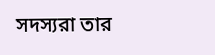সদস্যরা তার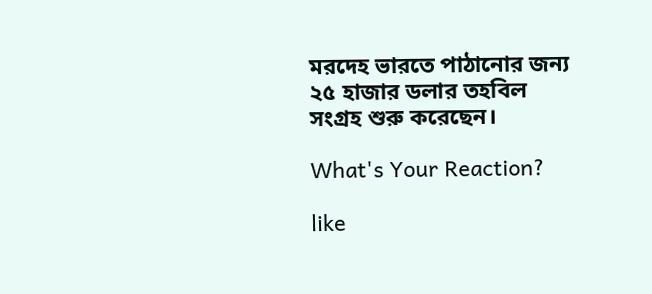মরদেহ ভারতে পাঠানোর জন্য ২৫ হাজার ডলার তহবিল সংগ্রহ শুরু করেছেন।

What's Your Reaction?

like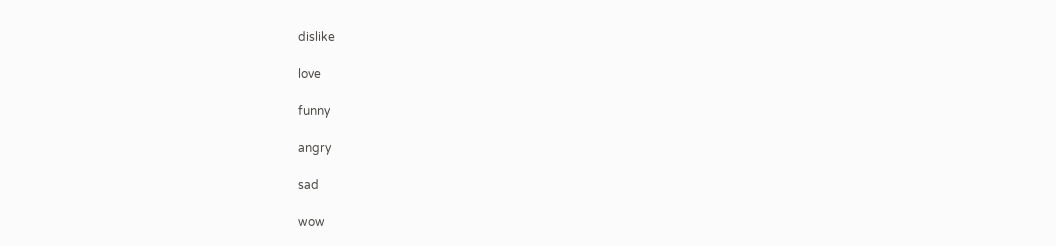dislike

love

funny

angry

sad

wow